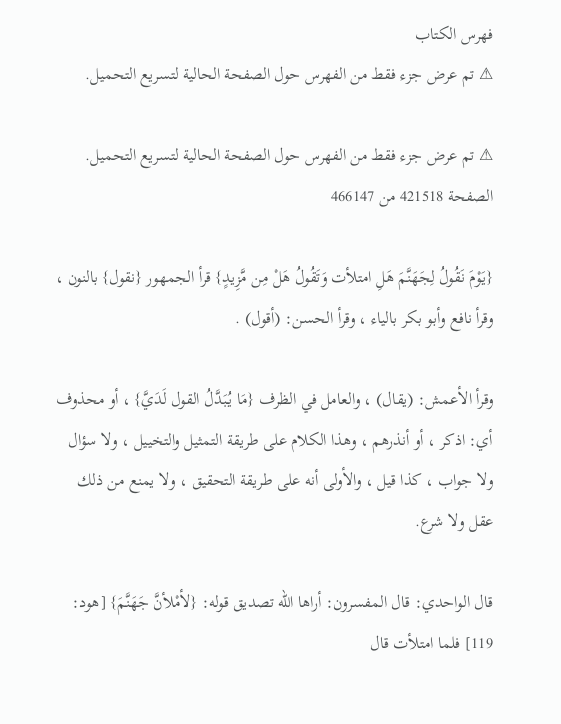فهرس الكتاب
⚠ تم عرض جزء فقط من الفهرس حول الصفحة الحالية لتسريع التحميل.

⚠ تم عرض جزء فقط من الفهرس حول الصفحة الحالية لتسريع التحميل.
الصفحة 421518 من 466147

{يَوْمَ نَقُولُ لِجَهَنَّمَ هَلِ امتلأت وَتَقُولُ هَلْ مِن مَّزِيدٍ} قرأ الجمهور {نقول} بالنون ، وقرأ نافع وأبو بكر بالياء ، وقرأ الحسن: (أقول) .

وقرأ الأعمش: (يقال) ، والعامل في الظرف {مَا يُبَدَّلُ القول لَدَيَّ} ، أو محذوف أي: اذكر ، أو أنذرهم ، وهذا الكلام على طريقة التمثيل والتخييل ، ولا سؤال ولا جواب ، كذا قيل ، والأولى أنه على طريقة التحقيق ، ولا يمنع من ذلك عقل ولا شرع.

قال الواحدي: قال المفسرون: أراها الله تصديق قوله: {لأمْلأنَّ جَهَنَّمَ} [هود: 119] فلما امتلأت قال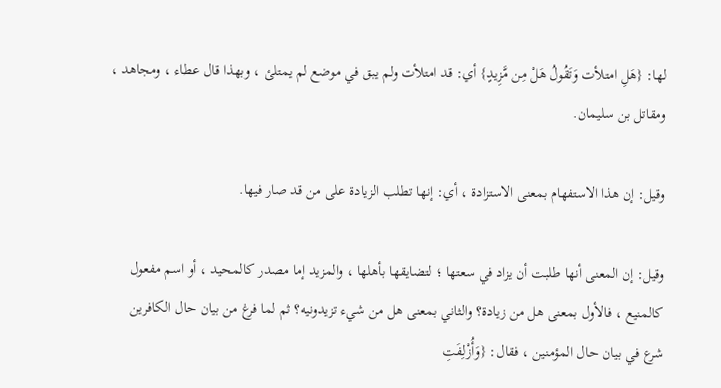لها: {هَلِ امتلأت وَتَقُولُ هَلْ مِن مَّزِيدٍ} أي: قد امتلأت ولم يبق في موضع لم يمتلئ ، وبهذا قال عطاء ، ومجاهد ، ومقاتل بن سليمان.

وقيل: إن هذا الاستفهام بمعنى الاستزادة ، أي: إنها تطلب الزيادة على من قد صار فيها.

وقيل: إن المعنى أنها طلبت أن يزاد في سعتها ؛ لتضايقها بأهلها ، والمزيد إما مصدر كالمحيد ، أو اسم مفعول كالمنيع ، فالأول بمعنى هل من زيادة؟ والثاني بمعنى هل من شيء تزيدونيه؟ ثم لما فرغ من بيان حال الكافرين شرع في بيان حال المؤمنين ، فقال: {وَأُزْلِفَتِ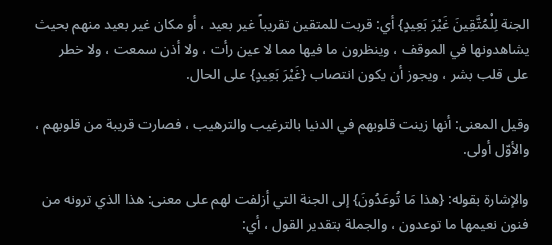الجنة لِلْمُتَّقِينَ غَيْرَ بَعِيدٍ} أي: قربت للمتقين تقريباً غير بعيد ، أو مكان غير بعيد منهم بحيث يشاهدونها في الموقف ، وينظرون ما فيها مما لا عين رأت ، ولا أذن سمعت ، ولا خطر على قلب بشر ، ويجوز أن يكون انتصاب {غَيْرَ بَعِيدٍ} على الحال.

وقيل المعنى: أنها زينت قلوبهم في الدنيا بالترغيب والترهيب ، فصارت قريبة من قلوبهم ، والأوّل أولى.

والإشارة بقوله: {هذا مَا تُوعَدُونَ} إلى الجنة التي أزلفت لهم على معنى: هذا الذي ترونه من فنون نعيمها ما توعدون ، والجملة بتقدير القول ، أي: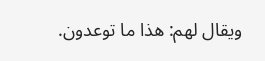ويقال لهم: هذا ما توعدون.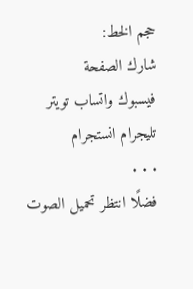حجم الخط:
شارك الصفحة
فيسبوك واتساب تويتر تليجرام انستجرام
. . .
فضلًا انتظر تحميل الصوت